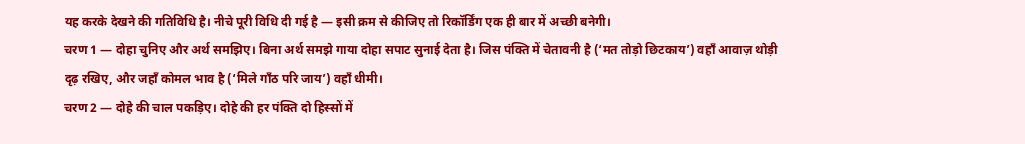यह करके देखने की गतिविधि है। नीचे पूरी विधि दी गई है — इसी क्रम से कीजिए तो रिकॉर्डिंग एक ही बार में अच्छी बनेगी।
चरण 1 — दोहा चुनिए और अर्थ समझिए। बिना अर्थ समझे गाया दोहा सपाट सुनाई देता है। जिस पंक्ति में चेतावनी है (‘मत तोड़ो छिटकाय’) वहाँ आवाज़ थोड़ी दृढ़ रखिए, और जहाँ कोमल भाव है (‘मिले गाँठ परि जाय’) वहाँ धीमी।
चरण 2 — दोहे की चाल पकड़िए। दोहे की हर पंक्ति दो हिस्सों में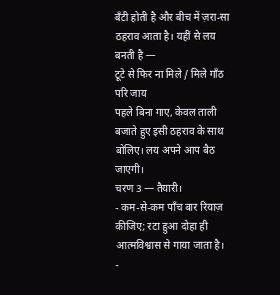बँटी होती है और बीच में ज़रा-सा ठहराव आता है। यहीं से लय बनती है —
टूटे से फिर ना मिले / मिले गाँठ परि जाय
पहले बिना गाए, केवल ताली बजाते हुए इसी ठहराव के साथ बोलिए। लय अपने आप बैठ जाएगी।
चरण 3 — तैयारी।
- कम-से-कम पाँच बार रियाज़ कीजिए; रटा हुआ दोहा ही आत्मविश्वास से गाया जाता है।
-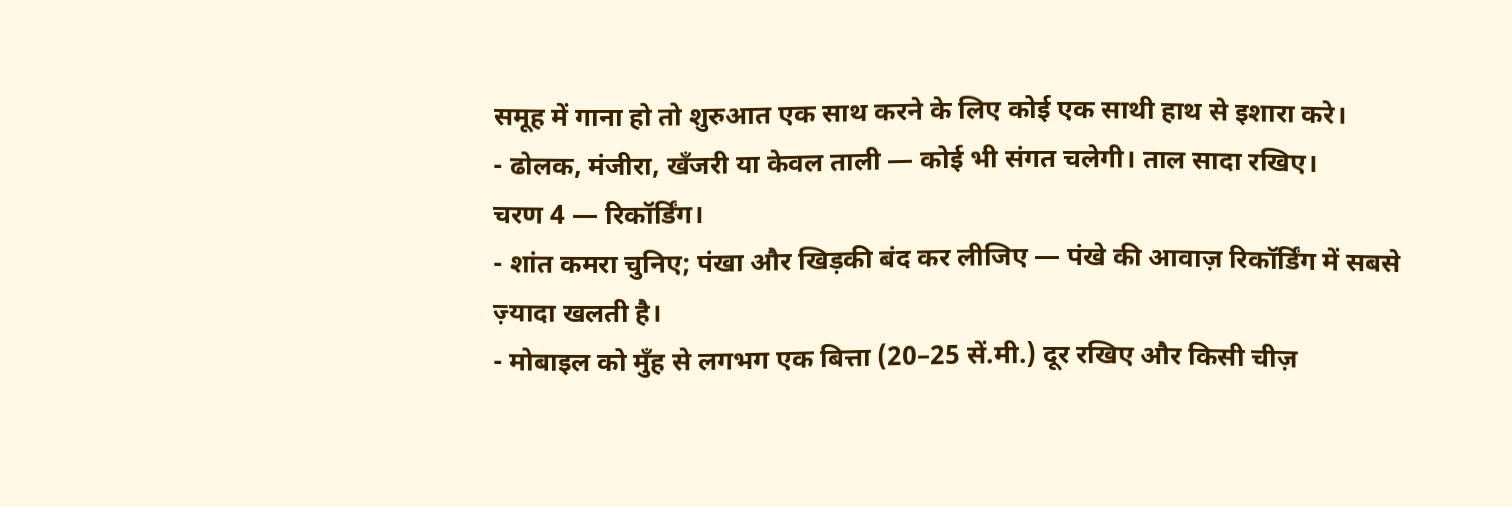समूह में गाना हो तो शुरुआत एक साथ करने के लिए कोई एक साथी हाथ से इशारा करे।
- ढोलक, मंजीरा, खँजरी या केवल ताली — कोई भी संगत चलेगी। ताल सादा रखिए।
चरण 4 — रिकॉर्डिंग।
- शांत कमरा चुनिए; पंखा और खिड़की बंद कर लीजिए — पंखे की आवाज़ रिकॉर्डिंग में सबसे ज़्यादा खलती है।
- मोबाइल को मुँह से लगभग एक बित्ता (20–25 सें.मी.) दूर रखिए और किसी चीज़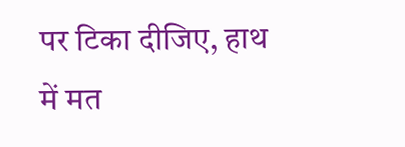पर टिका दीजिए, हाथ में मत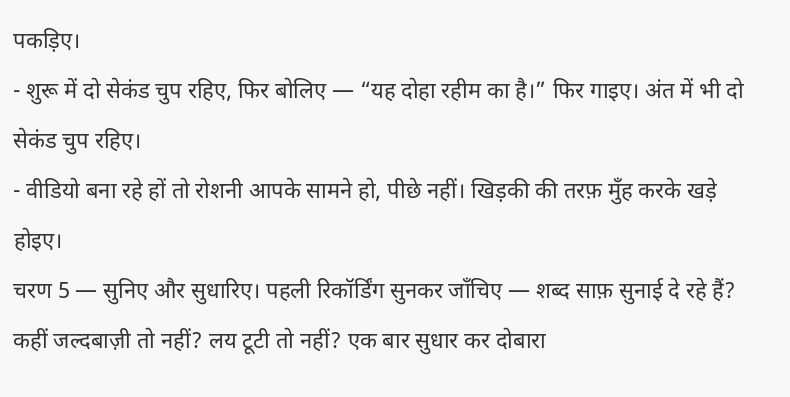पकड़िए।
- शुरू में दो सेकंड चुप रहिए, फिर बोलिए — “यह दोहा रहीम का है।” फिर गाइए। अंत में भी दो सेकंड चुप रहिए।
- वीडियो बना रहे हों तो रोशनी आपके सामने हो, पीछे नहीं। खिड़की की तरफ़ मुँह करके खड़े होइए।
चरण 5 — सुनिए और सुधारिए। पहली रिकॉर्डिंग सुनकर जाँचिए — शब्द साफ़ सुनाई दे रहे हैं? कहीं जल्दबाज़ी तो नहीं? लय टूटी तो नहीं? एक बार सुधार कर दोबारा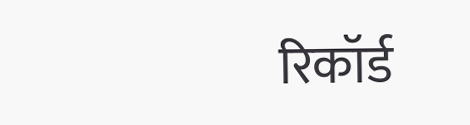रिकॉर्ड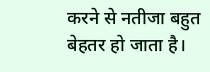करने से नतीजा बहुत बेहतर हो जाता है।